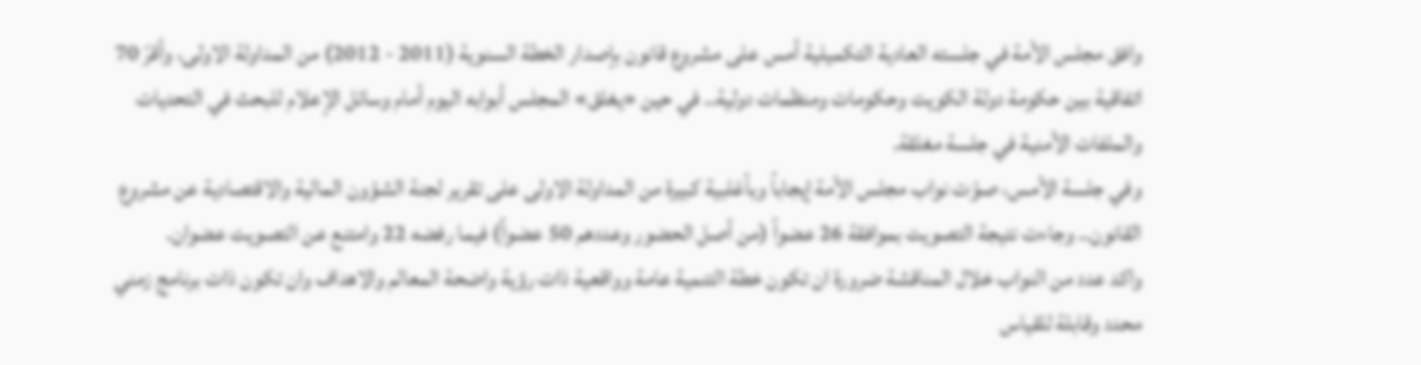وافق مجلس الأمة في جلسته العادية التكميلية أمس على مشروع قانون بإصدار الخطة السنوية (2011 - 2012) من المداولة الاولى، وأقرّ 70 اتفاقية بين حكومة دولة الكويت وحكومات ومنظمات دولية.. في حين «يغلق» المجلس أبوابه اليوم أمام وسائل الإعلام للبحث في التحديات والملفات الأمنية في جلسة مغلقة.
وفي جلسة الأمس، صوّت نواب مجلس الأمة إيجاباً وبأغلبية كبيرة من المداولة الاولى على تقرير لجنة الشؤون المالية والاقتصادية عن مشروع القانون.. وجاءت نتيجة التصويت بموافقة 26 عضواً (من أصل الحضور وعددهم 50 عضواً) فيما رفضه 22 وامتنع عن التصويت عضوان.
واكد عدد من النواب خلال المناقشة ضرورة ان تكون خطة التنمية عامة وواقعية ذات رؤية واضحة المعالم والاهداف وان تكون ذات برنامج زمني محدد وقابلة للقياس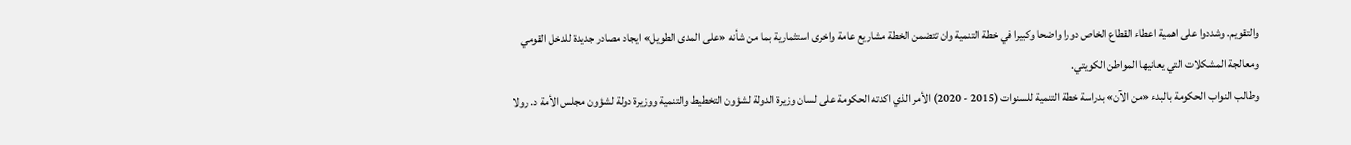والتقويم. وشددوا على اهمية اعطاء القطاع الخاص دورا واضحا وكبيرا في خطة التنمية وان تتضمن الخطة مشاريع عامة واخرى استثمارية بما من شأنه «على المدى الطويل» ايجاد مصادر جديدة للدخل القومي ومعالجة المشكلات التي يعانيها المواطن الكويتي.
وطالب النواب الحكومة بالبدء «من الآن» بدراسة خطة التنمية للسنوات (2015 - 2020) الأمر الذي اكدته الحكومة على لسان وزيرة الدولة لشؤون التخطيط والتنمية ووزيرة دولة لشؤون مجلس الأمة د. رولا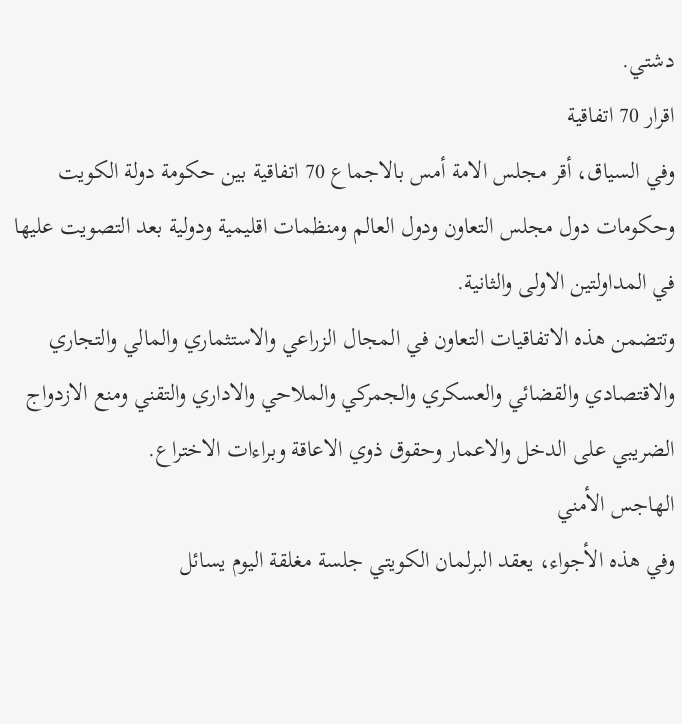دشتي.
اقرار 70 اتفاقية
وفي السياق، أقر مجلس الامة أمس بالاجماع 70 اتفاقية بين حكومة دولة الكويت وحكومات دول مجلس التعاون ودول العالم ومنظمات اقليمية ودولية بعد التصويت عليها في المداولتين الاولى والثانية.
وتتضمن هذه الاتفاقيات التعاون في المجال الزراعي والاستثماري والمالي والتجاري والاقتصادي والقضائي والعسكري والجمركي والملاحي والاداري والتقني ومنع الازدواج الضريبي على الدخل والاعمار وحقوق ذوي الاعاقة وبراءات الاختراع.
الهاجس الأمني
وفي هذه الأجواء، يعقد البرلمان الكويتي جلسة مغلقة اليوم يسائل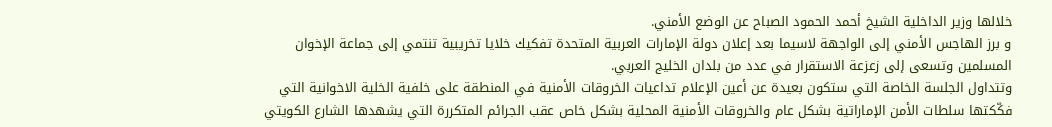خلالها وزير الداخلية الشيخ أحمد الحمود الصباح عن الوضع الأمني.
و برز الهاجس الأمني إلى الواجهة لاسيما بعد إعلان دولة الإمارات العربية المتحدة تفكيك خلايا تخريبية تنتمي إلى جماعة الإخوان المسلمين وتسعى إلى زعزعة الاستقرار في عدد من بلدان الخليج العربي.
وتتداول الجلسة الخاصة التي ستكون بعيدة عن أعين الإعلام تداعيات الخروقات الأمنية في المنطقة على خلفية الخلية الاخوانية التي فكّكتها سلطات الأمن الإماراتية بشكل عام والخروقات الأمنية المحلية بشكل خاص عقب الجرائم المتكررة التي يشهدها الشارع الكويتي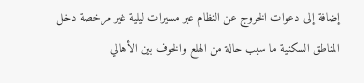إضافة إلى دعوات الخروج عن النظام عبر مسيرات ليلية غير مرخصة دخل المناطق السكنية ما سبب حالة من الهلع والخوف بين الأهالي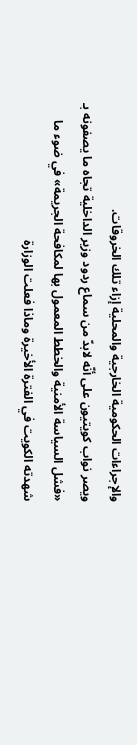والإجراءات الحكومية الخارجية والمحلية إزاء تلك الخروقات.
ويصر نواب كويتيون على أنّه لابدّ من سماع ردود وزير الداخلية تجاه ما يصفونه بـ «فشل السياسة الأمنية والخطط المعمول بها لمكافحة الجريمة» في ضوء ما شهدته الكويت في الفترة الأخيرة وماذا فعلت الوزارة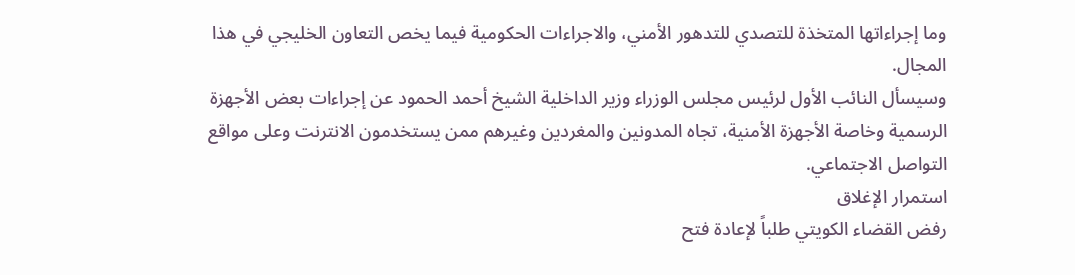وما إجراءاتها المتخذة للتصدي للتدهور الأمني، والاجراءات الحكومية فيما يخص التعاون الخليجي في هذا المجال.
وسيسأل النائب الأول لرئيس مجلس الوزراء وزير الداخلية الشيخ أحمد الحمود عن إجراءات بعض الأجهزة الرسمية وخاصة الأجهزة الأمنية، تجاه المدونين والمغردين وغيرهم ممن يستخدمون الانترنت وعلى مواقع التواصل الاجتماعي.
استمرار الإغلاق
رفض القضاء الكويتي طلباً لإعادة فتح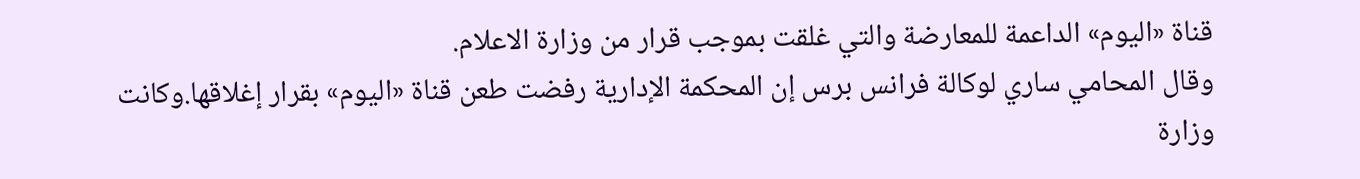قناة «اليوم» الداعمة للمعارضة والتي غلقت بموجب قرار من وزارة الاعلام.
وقال المحامي ساري لوكالة فرانس برس إن المحكمة الإدارية رفضت طعن قناة «اليوم» بقرار إغلاقها.وكانت وزارة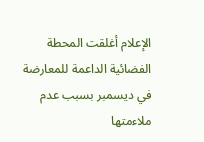الإعلام أغلقت المحطة الفضائية الداعمة للمعارضة في ديسمبر بسبب عدم ملاءمتها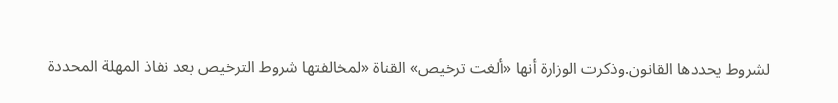لشروط يحددها القانون.وذكرت الوزارة أنها «ألغت ترخيص» القناة «لمخالفتها شروط الترخيص بعد نفاذ المهلة المحددة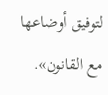لتوفيق أوضاعها مع القانون».